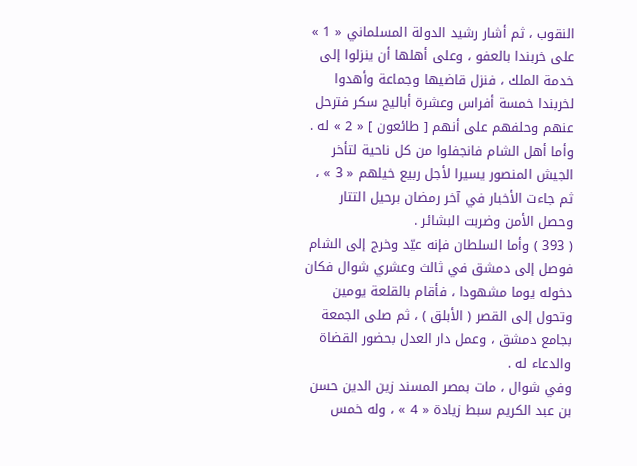النقوب ، ثم أشار رشيد الدولة المسلماني « 1 » على خربندا بالعفو ، وعلى أهلها أن ينزلوا إلى خدمة الملك ، فنزل قاضيها وجماعة وأهدوا لخربندا خمسة أفراس وعشرة أباليج سكر فترحل عنهم وحلفهم على أنهم [ طائعون ] « 2 » له .
وأما أهل الشام فانجفلوا من كل ناحية لتأخر الجيش المنصور يسيرا لأجل ربيع خيلهم « 3 » ، ثم جاءت الأخبار في آخر رمضان برحيل التتار وحصل الأمن وضربت البشائر .
( 393 ) وأما السلطان فإنه عيّد وخرج إلى الشام فوصل إلى دمشق في ثالث وعشري شوال فكان دخوله يوما مشهودا ، فأقام بالقلعة يومين وتحول إلى القصر ( الأبلق ) ، ثم صلى الجمعة بجامع دمشق ، وعمل دار العدل بحضور القضاة والدعاء له .
وفي شوال ، مات بمصر المسند زين الدين حسن بن عبد الكريم سبط زيادة « 4 » ، وله خمس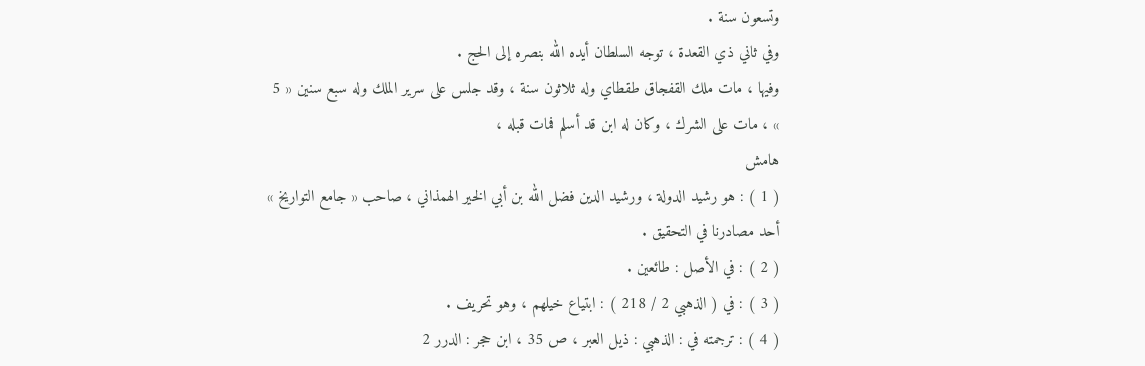وتسعون سنة .
وفي ثاني ذي القعدة ، توجه السلطان أيده الله بنصره إلى الحج .
وفيها ، مات ملك القفجاق طقطاي وله ثلاثون سنة ، وقد جلس على سرير الملك وله سبع سنين « 5 » ، مات على الشرك ، وكان له ابن قد أسلم فمات قبله ،
هامش
( 1 ) : هو رشيد الدولة ، ورشيد الدين فضل الله بن أبي الخير الهمذاني ، صاحب « جامع التواريخ » أحد مصادرنا في التحقيق .
( 2 ) : في الأصل : طائعين .
( 3 ) : في ( الذهبي 2 / 218 ) : ابتياع خيلهم ، وهو تحريف .
( 4 ) : ترجمته في : الذهبي : ذيل العبر ، ص 35 ، ابن حجر : الدرر 2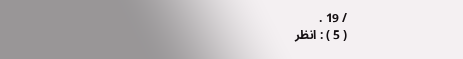/ 19 .
( 5 ) : انظر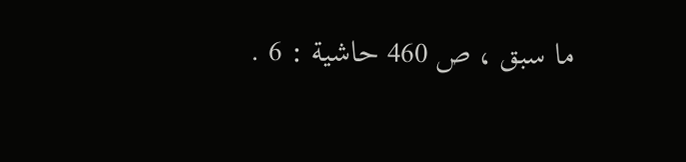ما سبق ، ص 460 حاشية : 6 .